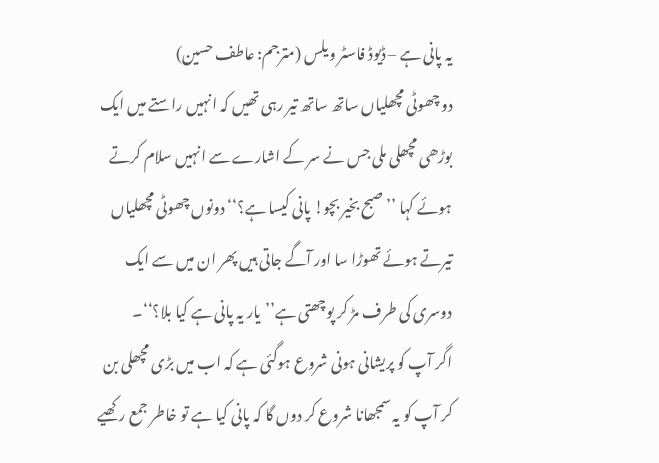یہ پانی ہے – ڈیوڈ فاسٹر ویلس (مترجم: عاطف حسین)
دو چھوٹی مچھلیاں ساتھ ساتھ تیر رہی تھیں کہ انہیں راستے میں ایک بوڑھی مچھلی ملی جس نے سر کے اشارے سے انہیں سلام کرتے ہوئے کہا ’’صبح بخیر بچو! پانی کیسا ہے؟‘‘ دونوں چھوٹی مچھلیاں تیرتے ہوئے تھوڑا سا اور آگے جاتی ہیں پھر ان میں سے ایک دوسری کی طرف مڑ کر پوچھتی ہے’’یار یہ پانی ہے کیا بلا؟‘‘۔
اگر آپ کو پریشانی ہونی شروع ہوگئی ہے کہ اب میں بڑی مچھلی بن کر آپ کو یہ سمجھانا شروع کر دوں گا کہ پانی کیا ہے تو خاطر جمع رکھیے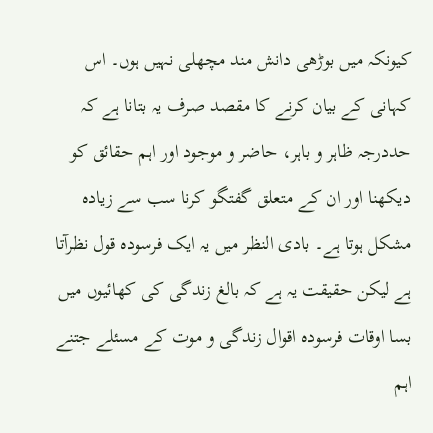کیونکہ میں بوڑھی دانش مند مچھلی نہیں ہوں۔ اس کہانی کے بیان کرنے کا مقصد صرف یہ بتانا ہے کہ حددرجہ ظاہر و باہر، حاضر و موجود اور اہم حقائق کو دیکھنا اور ان کے متعلق گفتگو کرنا سب سے زیادہ مشکل ہوتا ہے۔ بادی النظر میں یہ ایک فرسودہ قول نظرآتا ہے لیکن حقیقت یہ ہے کہ بالغ زندگی کی کھائیوں میں بسا اوقات فرسودہ اقوال زندگی و موت کے مسئلے جتنے اہم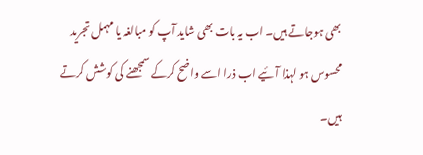بھی ہوجاتے ہیں۔ اب یہ بات بھی شاید آپ کو مبالغہ یا مہمل تجرید محسوس ہو لہذا آئیے اب ذرا اسے واضح کرکے سمجھنے کی کوشش کرتے ہیں۔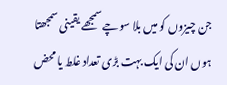جن چیزوں کو میں بلا سوچے سمجھے یقینی سمجھتا ہوں ان کی ایک بہت بڑی تعداد غلط یا محض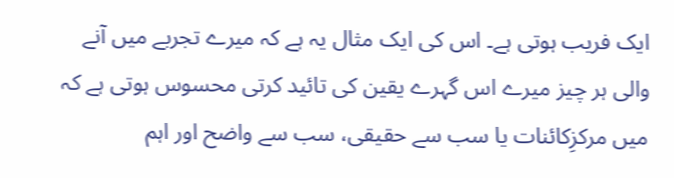ایک فریب ہوتی ہے۔ اس کی ایک مثال یہ ہے کہ میرے تجربے میں آنے والی ہر چیز میرے اس گہرے یقین کی تائید کرتی محسوس ہوتی ہے کہ میں مرکزِکائنات یا سب سے حقیقی، سب سے واضح اور اہم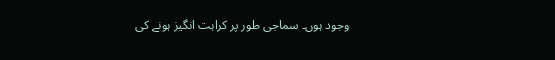وجود ہوں۔ سماجی طور پر کراہت انگیز ہونے کی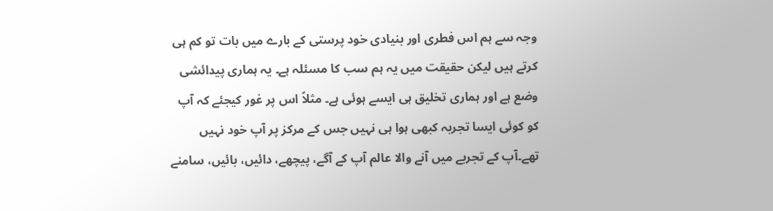وجہ سے ہم اس فطری اور بنیادی خود پرستی کے بارے میں بات تو کم ہی کرتے ہیں لیکن حقیقت میں یہ ہم سب کا مسئلہ ہے۔ یہ ہماری پیدائشی وضع ہے اور ہماری تخلیق ہی ایسے ہوئی ہے۔ مثلاً اس پر غور کیجئے کہ آپ کو کوئی ایسا تجربہ کبھی ہوا ہی نہیں جس کے مرکز پر آپ خود نہیں تھے۔آپ کے تجربے میں آنے والا عالم آپ کے آگے، پیچھے، دائیں، بائیں، سامنے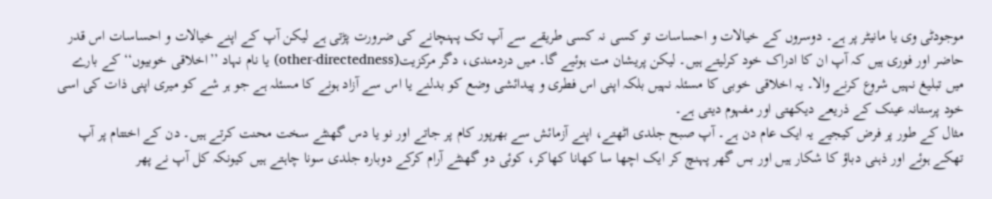موجودٹی وی یا مانیٹر پر ہے۔ دوسروں کے خیالات و احساسات تو کسی نہ کسی طریقے سے آپ تک پہنچانے کی ضرورت پڑتی ہے لیکن آپ کے اپنے خیالات و احساسات اس قدر حاضر اور فوری ہیں کہ آپ ان کا ادراک خود کرلیتے ہیں۔ لیکن پریشان مت ہوئیے گا۔ میں دردمندی، دگر مرکزیت(other-directedness) یا نام نہاد ’’اخلاقی خوبیوں‘‘ کے بارے میں تبلیغ نہیں شروع کرنے والا۔ یہ اخلاقی خوبی کا مسئلہ نہیں بلکہ اپنی اس فطری و پیدائشی وضع کو بدلنے یا اس سے آزاد ہونے کا مسئلہ ہے جو ہر شے کو میری اپنی ذات کی اسی خود پرستانہ عینک کے ذریعے دیکھتی اور مفہوم دیتی ہے۔
مثال کے طور پر فرض کیجیے یہ ایک عام دن ہے۔ آپ صبح جلدی اٹھتے، اپنے آزمائش سے بھرپور کام پر جاتے اور نو یا دس گھنٹے سخت محنت کرتے ہیں۔ دن کے اختتام پر آپ تھکے ہوئے اور ذہنی دباؤ کا شکار ہیں اور بس گھر پہنچ کر ایک اچھا سا کھانا کھاکر، کوئی دو گھنٹے آرام کرکے دوبارہ جلدی سونا چاہتے ہیں کیونکہ کل آپ نے پھر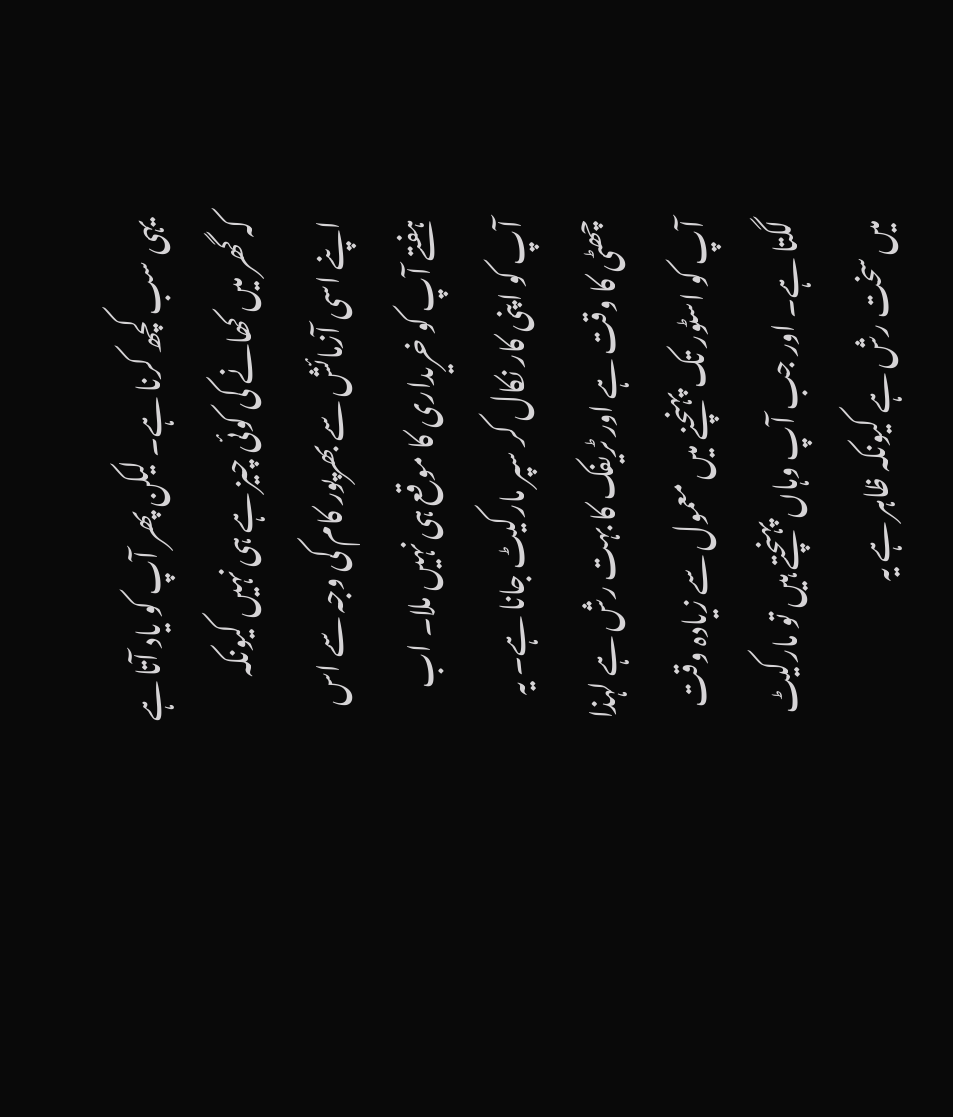یہی سب کچھ کرنا ہے۔ لیکن پھر آپ کو یاد آتا ہے کہ گھر میں کھانے کی کوئی چیز ہے ہی نہیں کیونکہ اپنے اسی آزمائش سے بھرپور کام کی وجہ سے اس ہفتے آپ کو خریداری کا موقع ہی نہیں ملا۔ اب آپ کو اپنی کار نکال کر سپر مارکیٹ جانا ہے۔ یہ چھٹی کا وقت ہے اور ٹریفک کا بہت رش ہے لہذا آپ کو اسٹور تک پہنچنے میں معمول سے زیادہ وقت لگتا ہے۔ اور جب آپ وہاں پہنچتے ہیں تو مارکیٹ میں سخت رش ہے کیونکہ ظاہر ہے یہ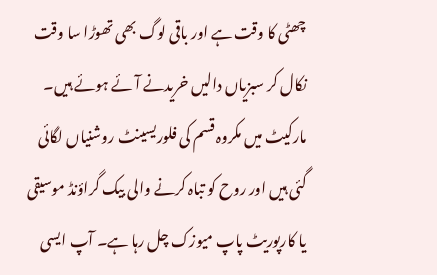چھٹی کا وقت ہے اور باقی لوگ بھی تھوڑا سا وقت نکال کر سبزیاں دالیں خریدنے آئے ہوئے ہیں۔ مارکیٹ میں مکروہ قسم کی فلوریسینٹ روشنیاں لگائی گئی ہیں اور روح کو تباہ کرنے والی بیک گراؤنڈ موسیقی یا کارپوریٹ پاپ میوزک چل رہا ہے۔ آپ ایسی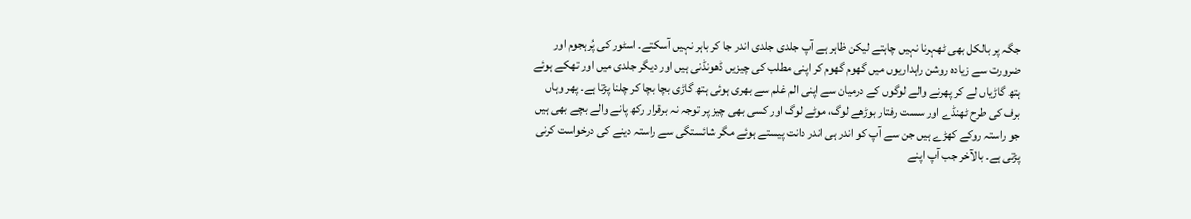جگہ پر بالکل بھی ٹھہرنا نہیں چاہتے لیکن ظاہر ہے آپ جلدی جلدی اندر جا کر باہر نہیں آسکتے۔ اسٹور کی پُرہجوم اور ضرورت سے زیادہ روشن راہداریوں میں گھوم گھوم کر اپنی مطلب کی چیزیں ڈھونڈنی ہیں اور دیگر جلدی میں اور تھکے ہوئے ہتھ گاڑیاں لے کر پھرنے والے لوگوں کے درمیان سے اپنی الم غلم سے بھری ہوئی ہتھ گاڑی بچا بچا کر چلنا پڑتا ہے۔ پھر وہاں برف کی طرح ٹھنڈے اور سست رفتار بوڑھے لوگ، موٹے لوگ اور کسی بھی چیز پر توجہ نہ برقرار رکھ پانے والے بچے بھی ہیں جو راستہ روکے کھڑے ہیں جن سے آپ کو اندر ہی اندر دانت پیستے ہوئے مگر شائستگی سے راستہ دینے کی درخواست کرنی پڑتی ہے۔ بالآخر جب آپ اپنے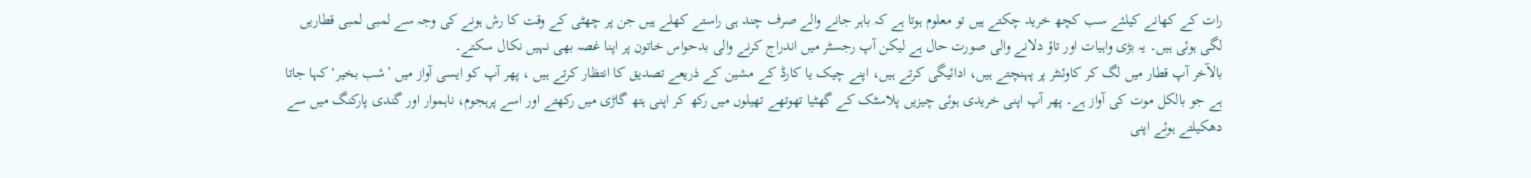رات کے کھانے کیلئے سب کچھ خرید چکتے ہیں تو معلوم ہوتا ہے کہ باہر جانے والے صرف چند ہی راستے کھلے ہیں جن پر چھٹی کے وقت کا رش ہونے کی وجہ سے لمبی لمبی قطاریں لگی ہوئی ہیں۔ یہ بڑی واہیات اور تاؤ دلانے والی صورت حال ہے لیکن آپ رجسٹر میں اندراج کرنے والی بدحواس خاتون پر اپنا غصہ بھی نہیں نکال سکتے۔
بالآخر آپ قطار میں لگ کر کاوئنٹر پر پہنچتے ہیں، ادائیگی کرتے ہیں، اپنے چیک یا کارڈ کے مشین کے ذریعے تصدیق کا انتظار کرتے ہیں ، پھر آپ کو ایسی آواز میں ’شب بخیر‘ کہا جاتا ہے جو بالکل موت کی آواز ہے۔ پھر آپ اپنی خریدی ہوئی چیزیں پلاسٹک کے گھٹیا تھوتھے تھیلوں میں رکھ کر اپنی ہتھ گاڑی میں رکھتے اور اسے پرہجوم، ناہموار اور گندی پارکنگ میں سے دھکیلتے ہوئے اپنی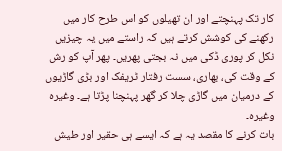کار تک پہنچتے اور ان تھیلوں کو اس طرح کار میں رکھنے کی کوشش کرتے ہیں کہ راستے میں یہ چیزیں نکل کر پوری ڈکی میں نہ بجتی پھریں۔ پھر آپ کو رش کے وقت کی، بھاری، سست رفتار ٹریفک اور بڑی گاڑیوں کے درمیان میں گاڑی چلا کر گھر پہنچنا پڑتا ہے۔ وغیرہ وغیرہ۔
بات کرنے کا مقصد یہ ہے کہ ایسے ہی حقیر اور طیش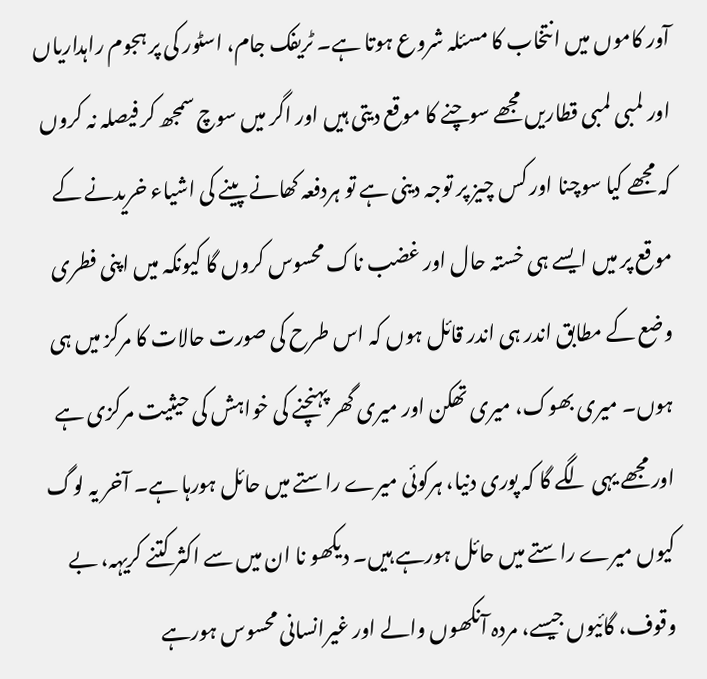آور کاموں میں انتخاب کا مسئلہ شروع ہوتا ہے۔ ٹریفک جام، اسٹور کی پر ہجوم راہداریاں اور لمبی لمبی قطاریں مجھے سوچنے کا موقع دیتی ہیں اور اگر میں سوچ سمجھ کر فیصلہ نہ کروں کہ مجھے کیا سوچنا اور کس چیز پر توجہ دینی ہے تو ہردفعہ کھانے پینے کی اشیاء خریدنے کے موقع پر میں ایسے ہی خستہ حال اور غضب ناک محسوس کروں گا کیونکہ میں اپنی فطری وضع کے مطابق اندر ہی اندر قائل ہوں کہ اس طرح کی صورت حالات کا مرکز میں ہی ہوں۔ میری بھوک، میری تھکن اور میری گھر پہنچنے کی خواہش کی حیثیت مرکزی ہے اور مجھے یہی لگے گا کہ پوری دنیا، ہرکوئی میرے راستے میں حائل ہورہا ہے۔ آخر یہ لوگ کیوں میرے راستے میں حائل ہورہے ہیں۔ دیکھو نا ان میں سے اکثر کتنے کریہہ، بے وقوف، گائیوں جیسے، مردہ آنکھوں والے اور غیرانسانی محسوس ہورہے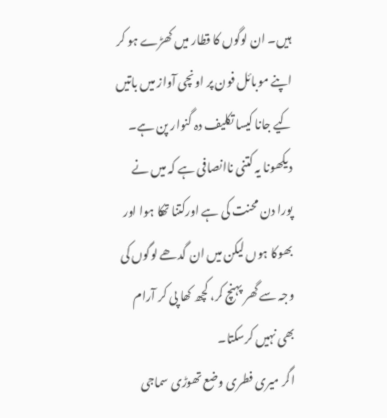ہیں۔ ان لوگوں کا قطار میں کھڑے ہو کر اپنے موبائل فون پر اونچی آواز میں باتیں کیے جانا کیسا تکلیف دہ گنوار پن ہے۔ دیکھونا یہ کتنی ناانصافی ہے کہ میں نے پورا دن محنت کی ہے اورکتنا تھکا ہوا اور بھوکا ہوں لیکن میں ان گدھے لوگوں کی وجہ سے گھر پہنچ کر، کچھ کھا پی کر آرام بھی نہیں کرسکتا۔
اگر میری فطری وضع تھوڑی سماجی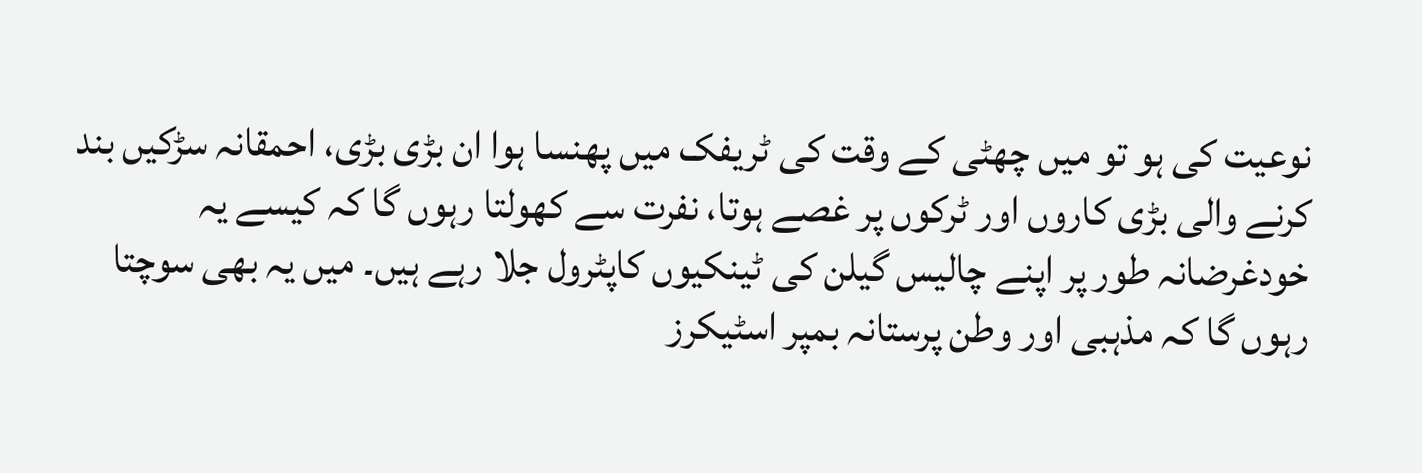نوعیت کی ہو تو میں چھٹی کے وقت کی ٹریفک میں پھنسا ہوا ان بڑی بڑی، احمقانہ سڑکیں بند کرنے والی بڑی کاروں اور ٹرکوں پر غصے ہوتا، نفرت سے کھولتا رہوں گا کہ کیسے یہ خودغرضانہ طور پر اپنے چالیس گیلن کی ٹینکیوں کاپٹرول جلا رہے ہیں۔ میں یہ بھی سوچتا رہوں گا کہ مذہبی اور وطن پرستانہ بمپر اسٹیکرز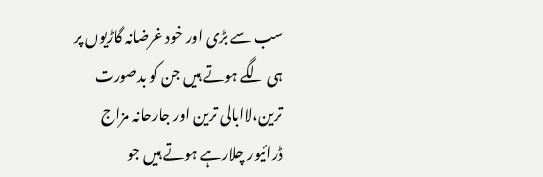سب سے بڑی اور خود غرضانہ گاڑیوں پر ہی لگے ہوتے ہیں جن کو بدصورت ترین،لاابالی ترین اور جارحانہ مزاج ڈرائیور چلارہے ہوتے ہیں جو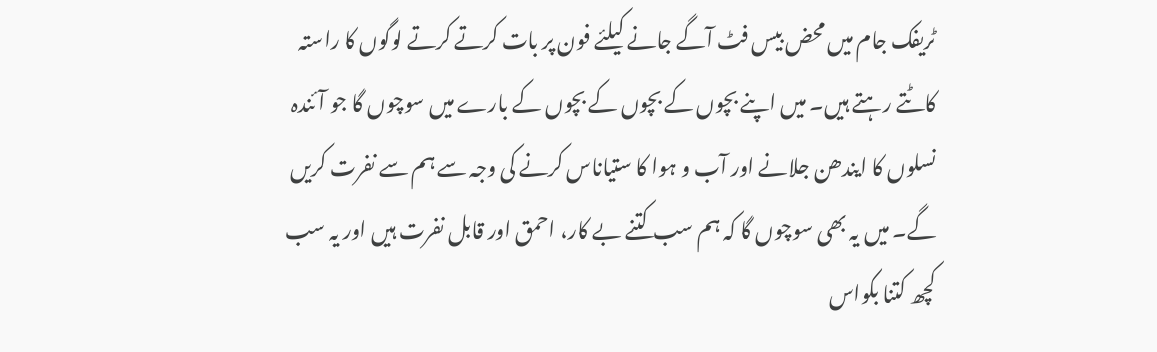ٹریفک جام میں محض بیس فٹ آگے جانے کیلئے فون پر بات کرتے کرتے لوگوں کا راستہ کاٹتے رہتے ہیں۔ میں اپنے بچوں کے بچوں کے بچوں کے بارے میں سوچوں گا جو آئندہ نسلوں کا ایندھن جلانے اور آب و ہوا کا ستیاناس کرنے کی وجہ سے ہم سے نفرت کریں گے۔ میں یہ بھی سوچوں گا کہ ہم سب کتنے بے کار، احمق اور قابل نفرت ہیں اور یہ سب کچھ کتنا بکواس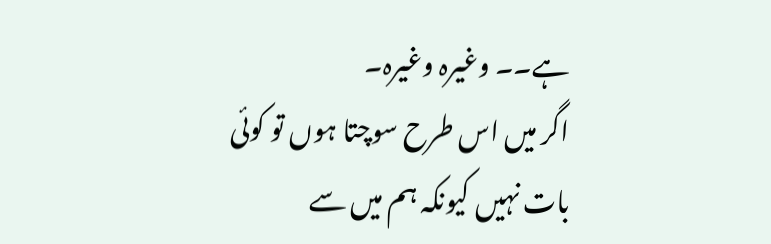ہے۔۔ وغیرہ وغیرہ۔
اگر میں اس طرح سوچتا ہوں تو کوئی بات نہیں کیونکہ ہم میں سے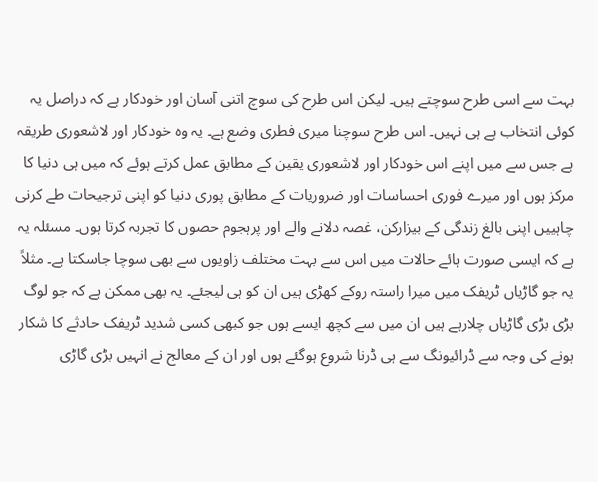بہت سے اسی طرح سوچتے ہیں۔ لیکن اس طرح کی سوچ اتنی آسان اور خودکار ہے کہ دراصل یہ کوئی انتخاب ہے ہی نہیں۔ اس طرح سوچنا میری فطری وضع ہے۔ یہ وہ خودکار اور لاشعوری طریقہ ہے جس سے میں اپنے اس خودکار اور لاشعوری یقین کے مطابق عمل کرتے ہوئے کہ میں ہی دنیا کا مرکز ہوں اور میرے فوری احساسات اور ضروریات کے مطابق پوری دنیا کو اپنی ترجیحات طے کرنی چاہییں اپنی بالغ زندگی کے بیزارکن، غصہ دلانے والے اور پرہجوم حصوں کا تجربہ کرتا ہوں۔ مسئلہ یہ ہے کہ ایسی صورت ہائے حالات میں اس سے بہت مختلف زاویوں سے بھی سوچا جاسکتا ہے۔ مثلاً یہ جو گاڑیاں ٹریفک میں میرا راستہ روکے کھڑی ہیں ان کو ہی لیجئے۔ یہ بھی ممکن ہے کہ جو لوگ بڑی بڑی گاڑیاں چلارہے ہیں ان میں سے کچھ ایسے ہوں جو کبھی کسی شدید ٹریفک حادثے کا شکار ہونے کی وجہ سے ڈرائیونگ سے ہی ڈرنا شروع ہوگئے ہوں اور ان کے معالج نے انہیں بڑی گاڑی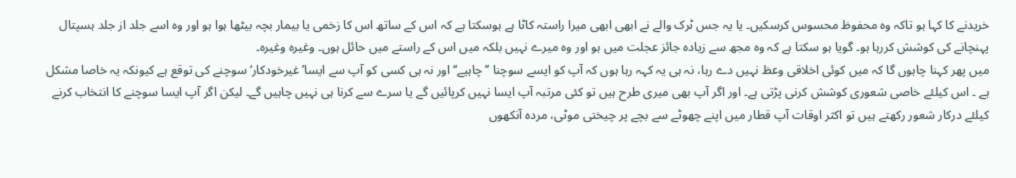خریدنے کا کہا ہو تاکہ وہ محفوظ محسوس کرسکیں۔ یا یہ جس ٹرک والے نے ابھی ابھی میرا راستہ کاٹا ہے ہوسکتا ہے کہ اس کے ساتھ اس کا زخمی یا بیمار بچہ بیٹھا ہوا ہو اور وہ اسے جلد از جلد ہسپتال پہنچانے کی کوشش کررہا ہو۔ گویا ہو سکتا ہے کہ وہ مجھ سے زیادہ جائز عجلت میں ہو اور وہ میرے نہیں بلکہ میں اس کے راستے میں حائل ہوں۔ وغیرہ وغیرہ۔
میں پھر کہنا چاہوں گا کہ میں کوئی اخلاقی وعظ نہیں دے رہا، نہ ہی یہ کہہ رہا ہوں کہ آپ کو ایسے سوچنا ’’چاہیے‘‘ اور نہ ہی کسی کو آپ سے ایسا’غیرخودکار‘ سوچنے کی توقع ہے کیونکہ یہ خاصا مشکل ہے ۔ اس کیلئے خاصی شعوری کوشش کرنی پڑتی ہے۔ اور اگر آپ بھی میری طرح ہیں تو کئی مرتبہ آپ ایسا نہیں کرپائیں گے یا سرے سے کرنا ہی نہیں چاہیں گے۔ لیکن اگر آپ ایسا سوچنے کا انتخاب کرنے کیلئے درکار شعور رکھتے ہیں تو اکثر اوقات آپ قطار میں اپنے چھوٹے سے بچے پر چیختی موٹی، مردہ آنکھوں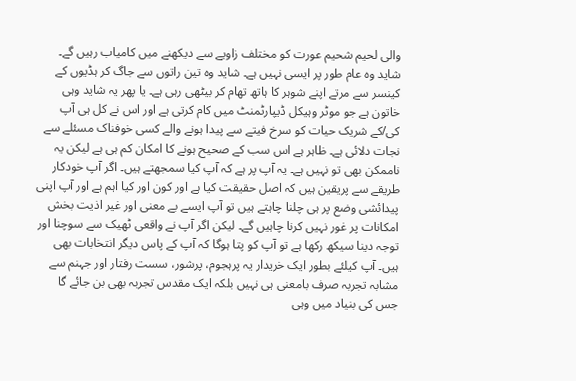والی لحیم شحیم عورت کو مختلف زاویے سے دیکھنے میں کامیاب رہیں گے۔ شاید وہ عام طور پر ایسی نہیں ہے۔ شاید وہ تین راتوں سے جاگ کر ہڈیوں کے کینسر سے مرتے اپنے شوہر کا ہاتھ تھام کر بیٹھی رہی ہے۔ یا پھر یہ شاید وہی خاتون ہے جو موٹر وہیکل ڈیپارٹمنٹ میں کام کرتی ہے اور اس نے کل ہی آپ کی/کے شریک حیات کو سرخ فیتے سے پیدا ہونے والے کسی خوفناک مسئلے سے نجات دلائی ہے۔ ظاہر ہے اس سب کے صحیح ہونے کا امکان کم ہی ہے لیکن یہ ناممکن بھی تو نہیں ہے۔ یہ آپ پر ہے کہ آپ کیا سمجھتے ہیں۔ اگر آپ خودکار طریقے سے پریقین ہیں کہ اصل حقیقت کیا ہے اور کون اور کیا اہم ہے اور آپ اپنی پیدائشی وضع پر ہی چلنا چاہتے ہیں تو آپ ایسے بے معنی اور غیر اذیت بخش امکانات پر غور نہیں کرنا چاہیں گے۔ لیکن اگر آپ نے واقعی ٹھیک سے سوچنا اور توجہ دینا سیکھ رکھا ہے تو آپ کو پتا ہوگا کہ آپ کے پاس دیگر انتخابات بھی ہیں۔ آپ کیلئے بطور ایک خریدار یہ پرہجوم، پرشور، سست رفتار اور جہنم سے مشابہ تجربہ صرف بامعنی ہی نہیں بلکہ ایک مقدس تجربہ بھی بن جائے گا جس کی بنیاد میں وہی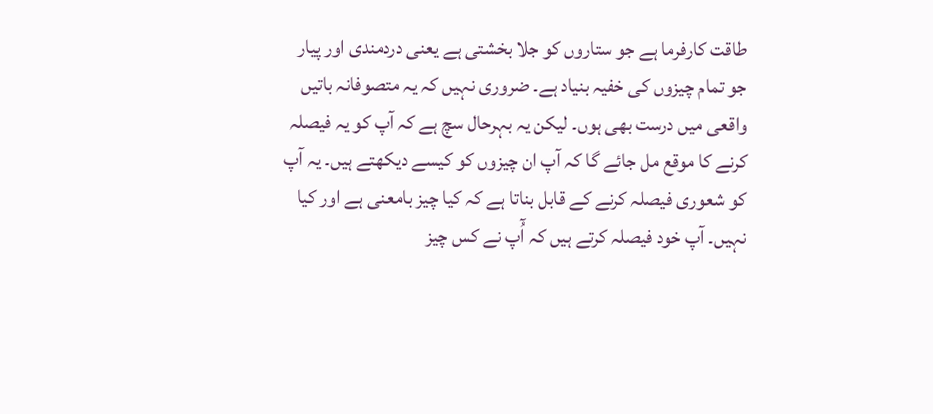طاقت کارفرما ہے جو ستاروں کو جلا بخشتی ہے یعنی دردمندی اور پیار جو تمام چیزوں کی خفیہ بنیاد ہے۔ ضروری نہیں کہ یہ متصوفانہ باتیں واقعی میں درست بھی ہوں۔ لیکن یہ بہرحال سچ ہے کہ آپ کو یہ فیصلہ کرنے کا موقع مل جائے گا کہ آپ ان چیزوں کو کیسے دیکھتے ہیں۔ یہ آپ کو شعوری فیصلہ کرنے کے قابل بناتا ہے کہ کیا چیز بامعنی ہے اور کیا نہیں۔ آپ خود فیصلہ کرتے ہیں کہ آُپ نے کس چیز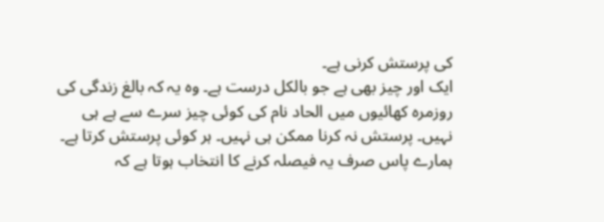کی پرستش کرنی ہے۔
ایک اور چیز بھی ہے جو بالکل درست ہے۔ وہ یہ کہ بالغ زندگی کی روزمرہ کھائیوں میں الحاد نام کی کوئی چیز سرے سے ہے ہی نہیں۔ پرستش نہ کرنا ممکن ہی نہیں۔ ہر کوئی پرستش کرتا ہے۔ ہمارے پاس صرف یہ فیصلہ کرنے کا انتخاب ہوتا ہے کہ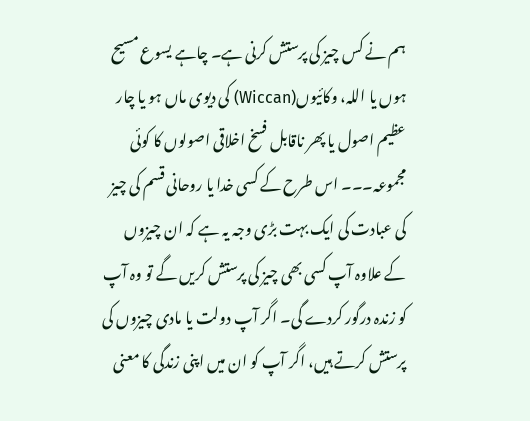ہم نے کس چیز کی پرستش کرنی ہے۔ چاہے یسوع مسیح ہوں یا اللہ، وکائیوں(Wiccan) کی دیوی ماں ہو یا چار عظیم اصول یا پھر ناقابل فسخ اخلاقی اصولوں کا کوئی مجموعہ۔۔۔ اس طرح کے کسی خدا یا روحانی قسم کی چیز کی عبادت کی ایک بہت بڑی وجہ یہ ہے کہ ان چیزوں کے علاوہ آپ کسی بھی چیز کی پرستش کریں گے تو وہ آپ کو زندہ درگور کردے گی۔ اگر آپ دولت یا مادی چیزوں کی پرستش کرتے ہیں، اگر آپ کو ان میں اپنی زندگی کا معنی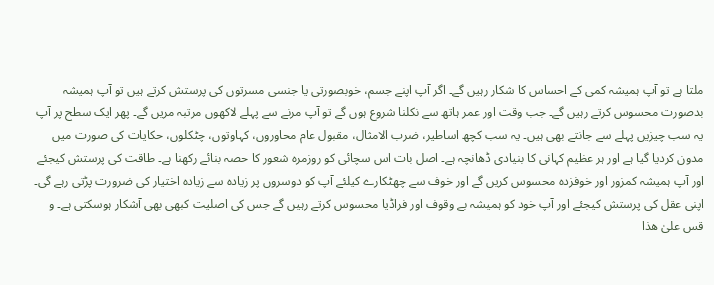ملتا ہے تو آپ ہمیشہ کمی کے احساس کا شکار رہیں گے۔ اگر آپ اپنے جسم، خوبصورتی یا جنسی مسرتوں کی پرستش کرتے ہیں تو آپ ہمیشہ بدصورت محسوس کرتے رہیں گے۔ جب وقت اور عمر ہاتھ سے نکلنا شروع ہوں گے تو آپ مرنے سے پہلے لاکھوں مرتبہ مریں گے۔ پھر ایک سطح پر آپ یہ سب چیزیں پہلے سے جانتے بھی ہیں۔ یہ سب کچھ اساطیر، ضرب الامثال، مقبول عام محاوروں، کہاوتوں، چٹکلوں، حکایات کی صورت میں مدون کردیا گیا ہے اور ہر عظیم کہانی کا بنیادی ڈھانچہ ہے۔ اصل بات اس سچائی کو روزمرہ شعور کا حصہ بنائے رکھنا ہے۔ طاقت کی پرستش کیجئے اور آپ ہمیشہ کمزور اور خوفزدہ محسوس کریں گے اور خوف سے چھٹکارے کیلئے آپ کو دوسروں پر زیادہ سے زیادہ اختیار کی ضرورت پڑتی رہے گی۔ اپنی عقل کی پرستش کیجئے اور آپ خود کو ہمیشہ بے وقوف اور فراڈیا محسوس کرتے رہیں گے جس کی اصلیت کبھی بھی آشکار ہوسکتی ہے۔ و قس علیٰ ھذا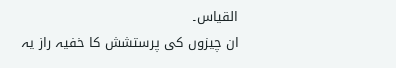القیاس۔
ان چیزوں کی پرستشش کا خفیہ راز یہ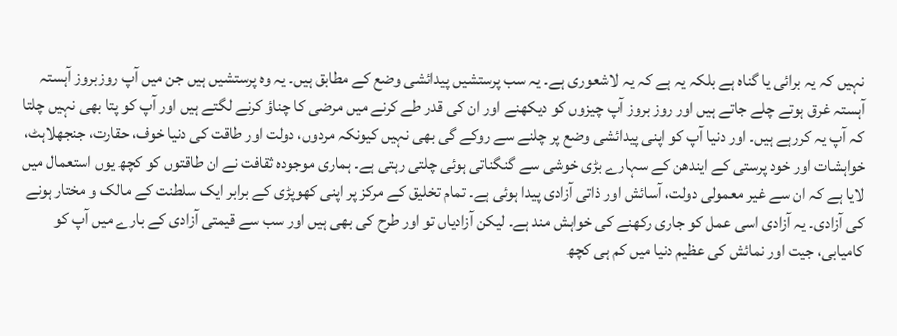نہیں کہ یہ برائی یا گناہ ہے بلکہ یہ ہے کہ یہ لاشعوری ہے۔ یہ سب پرستشیں پیدائشی وضع کے مطابق ہیں۔ یہ وہ پرستشیں ہیں جن میں آپ روزبروز آہستہ آہستہ غرق ہوتے چلے جاتے ہیں اور روز بروز آپ چیزوں کو دیکھنے اور ان کی قدر طے کرنے میں مرضی کا چناؤ کرنے لگتے ہیں اور آپ کو پتا بھی نہیں چلتا کہ آپ یہ کررہے ہیں۔ اور دنیا آپ کو اپنی پیدائشی وضع پر چلنے سے روکے گی بھی نہیں کیونکہ مردوں، دولت اور طاقت کی دنیا خوف، حقارت، جنجھلاہٹ، خواہشات اور خود پرستی کے ایندھن کے سہارے بڑی خوشی سے گنگناتی ہوئی چلتی رہتی ہے۔ ہماری موجودہ ثقافت نے ان طاقتوں کو کچھ یوں استعمال میں لایا ہے کہ ان سے غیر معمولی دولت، آسائش اور ذاتی آزادی پیدا ہوئی ہے۔ تمام تخلیق کے مرکز پر اپنی کھوپڑی کے برابر ایک سلطنت کے مالک و مختار ہونے کی آزادی۔ یہ آزادی اسی عمل کو جاری رکھنے کی خواہش مند ہے۔ لیکن آزادیاں تو اور طرح کی بھی ہیں اور سب سے قیمتی آزادی کے بارے میں آپ کو کامیابی، جیت اور نمائش کی عظیم دنیا میں کم ہی کچھ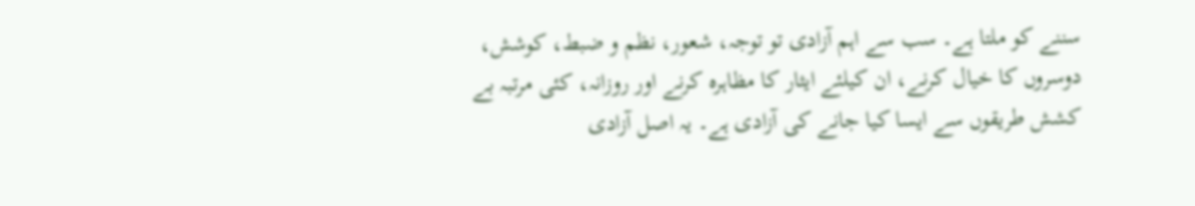سننے کو ملتا ہے۔ سب سے اہم آزادی تو توجہ، شعور، نظم و ضبط، کوشش، دوسروں کا خیال کرنے، ان کیلئے ایثار کا مظاہرہ کرنے اور روزانہ، کئی مرتبہ بے کشش طریقوں سے ایسا کیا جانے کی آزادی ہے۔ یہ اصل آزادی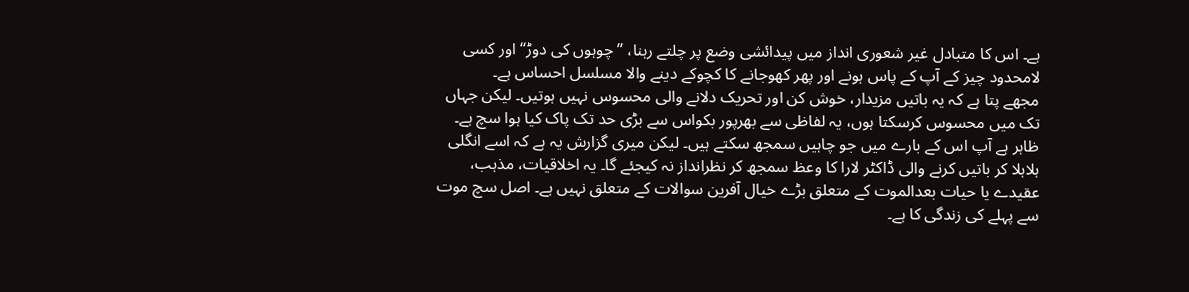ہے۔ اس کا متبادل غیر شعوری انداز میں پیدائشی وضع پر چلتے رہنا، ’’چوہوں کی دوڑ‘‘ اور کسی لامحدود چیز کے آپ کے پاس ہونے اور پھر کھوجانے کا کچوکے دینے والا مسلسل احساس ہے۔
مجھے پتا ہے کہ یہ باتیں مزیدار، خوش کن اور تحریک دلانے والی محسوس نہیں ہوتیں۔ لیکن جہاں تک میں محسوس کرسکتا ہوں، یہ لفاظی سے بھرپور بکواس سے بڑی حد تک پاک کیا ہوا سچ ہے۔ ظاہر ہے آپ اس کے بارے میں جو چاہیں سمجھ سکتے ہیں۔ لیکن میری گزارش یہ ہے کہ اسے انگلی ہلاہلا کر باتیں کرنے والی ڈاکٹر لارا کا وعظ سمجھ کر نظرانداز نہ کیجئے گا۔ یہ اخلاقیات، مذہب، عقیدے یا حیات بعدالموت کے متعلق بڑے خیال آفرین سوالات کے متعلق نہیں ہے۔ اصل سچ موت سے پہلے کی زندگی کا ہے۔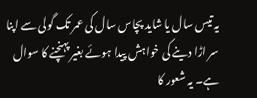یہ تیس سال یا شاید پچاس سال کی عمر تک گولی سے اپنا سر اڑا دینے کی خواہش پیدا ہوئے بغیر پہنچنے کا سوال ہے۔ یہ شعور کا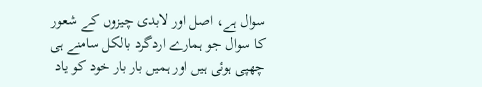سوال ہے، اصل اور لابدی چیزوں کے شعور کا سوال جو ہمارے اردگرد بالکل سامنے ہی چھپی ہوئی ہیں اور ہمیں بار بار خود کو یاد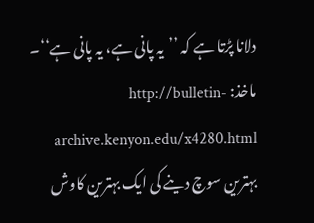دلانا پڑتا ہے کہ ’’یہ پانی ہے، یہ پانی ہے‘‘۔
ماخذ: http://bulletin-archive.kenyon.edu/x4280.html
بہترین سوچ دینے کی ایک بہترین کاوش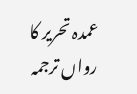عمدہ تحریر کا رواں ترجمہ